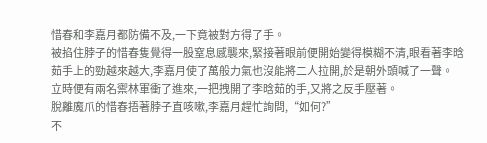惜春和李嘉月都防備不及,一下竟被對方得了手。
被掐住脖子的惜春隻覺得一股窒息感襲來,緊接著眼前便開始變得模糊不清,眼看著李晗茹手上的勁越來越大,李嘉月使了萬般力氣也沒能將二人拉開,於是朝外頭喊了一聲。
立時便有兩名禦林軍衝了進來,一把拽開了李晗茹的手,又將之反手壓著。
脫離魔爪的惜春捂著脖子直咳嗽,李嘉月趕忙詢問,“如何?”
不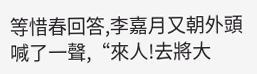等惜春回答,李嘉月又朝外頭喊了一聲,“來人!去將大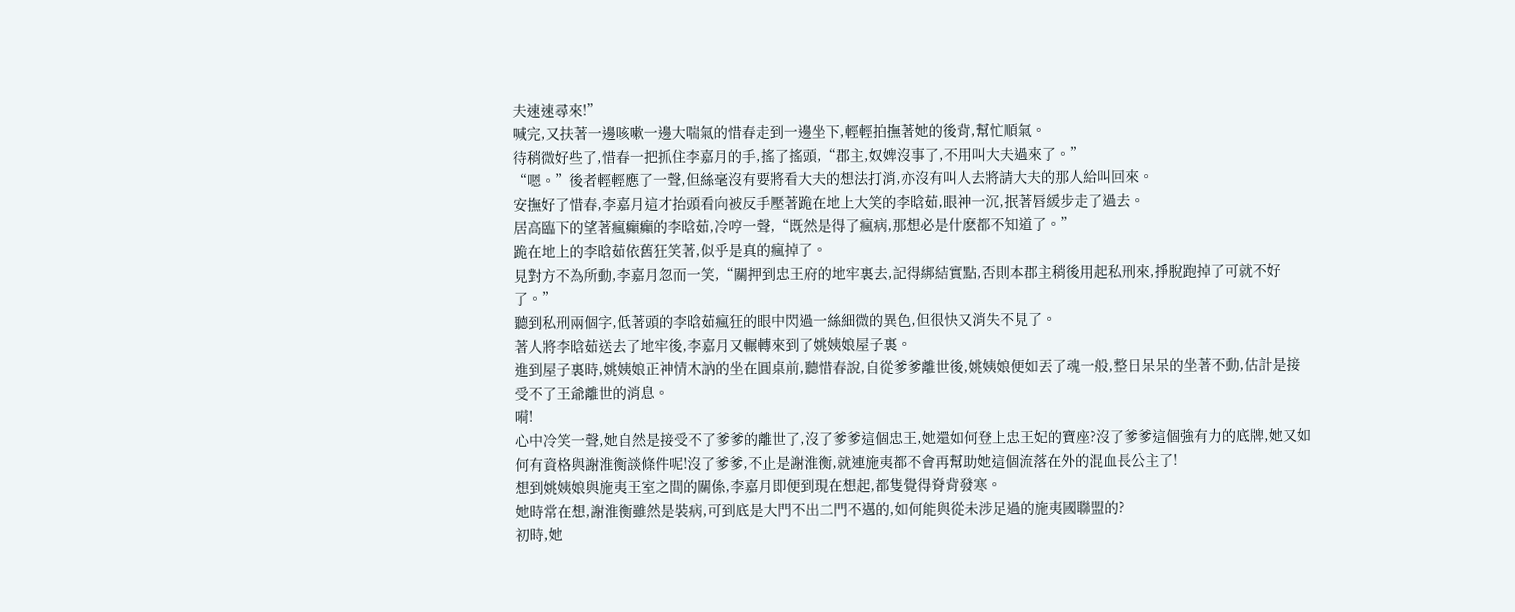夫速速尋來!”
喊完,又扶著一邊咳嗽一邊大喘氣的惜春走到一邊坐下,輕輕拍撫著她的後背,幫忙順氣。
待稍微好些了,惜春一把抓住李嘉月的手,搖了搖頭,“郡主,奴婢沒事了,不用叫大夫過來了。”
“嗯。”後者輕輕應了一聲,但絲毫沒有要將看大夫的想法打消,亦沒有叫人去將請大夫的那人給叫回來。
安撫好了惜春,李嘉月這才抬頭看向被反手壓著跪在地上大笑的李晗茹,眼神一沉,抿著唇緩步走了過去。
居高臨下的望著瘋癲癲的李晗茹,冷哼一聲,“既然是得了瘋病,那想必是什麽都不知道了。”
跪在地上的李晗茹依舊狂笑著,似乎是真的瘋掉了。
見對方不為所動,李嘉月忽而一笑,“關押到忠王府的地牢裏去,記得綁結實點,否則本郡主稍後用起私刑來,掙脫跑掉了可就不好了。”
聽到私刑兩個字,低著頭的李晗茹瘋狂的眼中閃過一絲細微的異色,但很快又消失不見了。
著人將李晗茹送去了地牢後,李嘉月又輾轉來到了姚姨娘屋子裏。
進到屋子裏時,姚姨娘正神情木訥的坐在圓桌前,聽惜春說,自從爹爹離世後,姚姨娘便如丟了魂一般,整日呆呆的坐著不動,估計是接受不了王爺離世的消息。
嗬!
心中冷笑一聲,她自然是接受不了爹爹的離世了,沒了爹爹這個忠王,她還如何登上忠王妃的寶座?沒了爹爹這個強有力的底牌,她又如何有資格與謝淮衡談條件呢!沒了爹爹,不止是謝淮衡,就連施夷都不會再幫助她這個流落在外的混血長公主了!
想到姚姨娘與施夷王室之間的關係,李嘉月即便到現在想起,都隻覺得脊背發寒。
她時常在想,謝淮衡雖然是裝病,可到底是大門不出二門不邁的,如何能與從未涉足過的施夷國聯盟的?
初時,她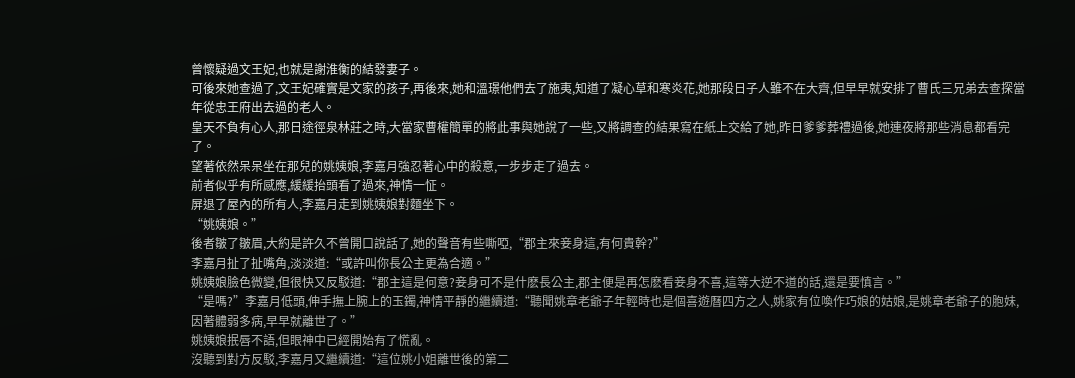曾懷疑過文王妃,也就是謝淮衡的結發妻子。
可後來她查過了,文王妃確實是文家的孩子,再後來,她和溫璟他們去了施夷,知道了凝心草和寒炎花,她那段日子人雖不在大齊,但早早就安排了曹氏三兄弟去查探當年從忠王府出去過的老人。
皇天不負有心人,那日途徑泉林莊之時,大當家曹權簡單的將此事與她說了一些,又將調查的結果寫在紙上交給了她,昨日爹爹葬禮過後,她連夜將那些消息都看完了。
望著依然呆呆坐在那兒的姚姨娘,李嘉月強忍著心中的殺意,一步步走了過去。
前者似乎有所感應,緩緩抬頭看了過來,神情一怔。
屏退了屋內的所有人,李嘉月走到姚姨娘對麵坐下。
“姚姨娘。”
後者皺了皺眉,大約是許久不曾開口說話了,她的聲音有些嘶啞,“郡主來妾身這,有何貴幹?”
李嘉月扯了扯嘴角,淡淡道:“或許叫你長公主更為合適。”
姚姨娘臉色微變,但很快又反駁道:“郡主這是何意?妾身可不是什麽長公主,郡主便是再怎麽看妾身不喜,這等大逆不道的話,還是要慎言。”
“是嗎?”李嘉月低頭,伸手撫上腕上的玉鐲,神情平靜的繼續道:“聽聞姚章老爺子年輕時也是個喜遊曆四方之人,姚家有位喚作巧娘的姑娘,是姚章老爺子的胞妹,因著體弱多病,早早就離世了。”
姚姨娘抿唇不語,但眼神中已經開始有了慌亂。
沒聽到對方反駁,李嘉月又繼續道:“這位姚小姐離世後的第二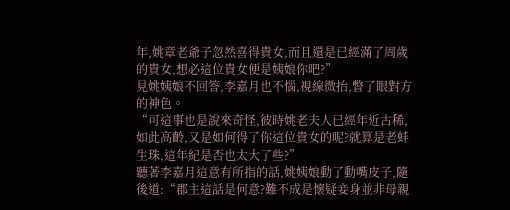年,姚章老爺子忽然喜得貴女,而且還是已經滿了周歲的貴女,想必這位貴女便是姨娘你吧?”
見姚姨娘不回答,李嘉月也不惱,視線微抬,瞥了眼對方的神色。
“可這事也是說來奇怪,彼時姚老夫人已經年近古稀,如此高齡,又是如何得了你這位貴女的呢?就算是老蚌生珠,這年紀是否也太大了些?”
聽著李嘉月這意有所指的話,姚姨娘動了動嘴皮子,隨後道:“郡主這話是何意?難不成是懷疑妾身並非母親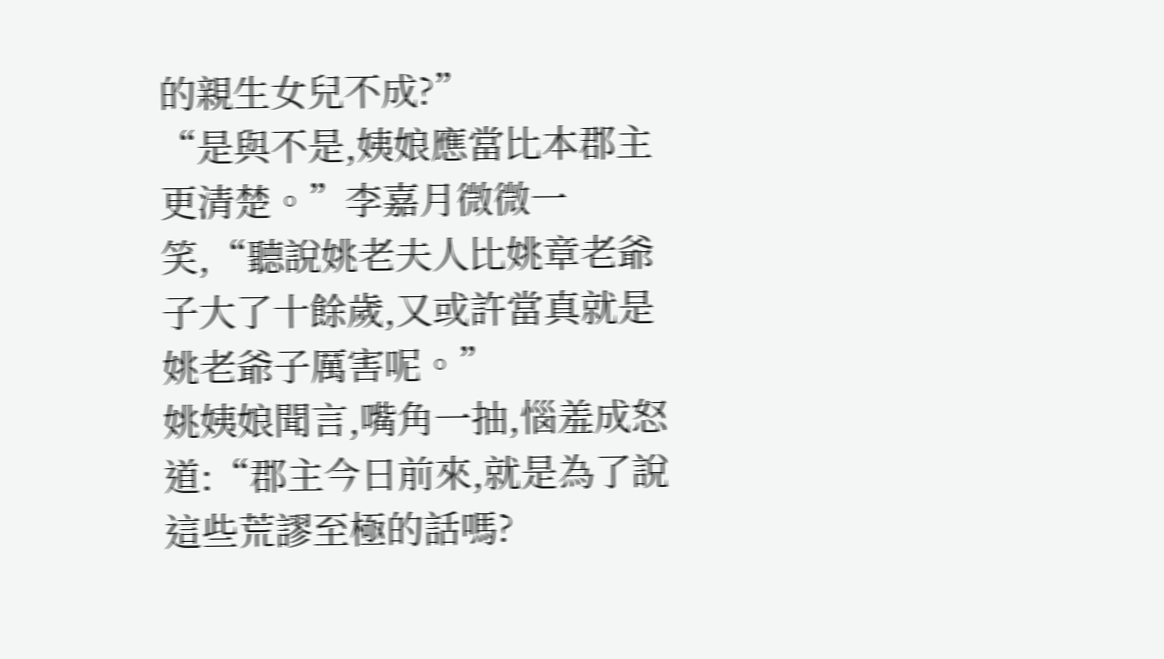的親生女兒不成?”
“是與不是,姨娘應當比本郡主更清楚。”李嘉月微微一笑,“聽說姚老夫人比姚章老爺子大了十餘歲,又或許當真就是姚老爺子厲害呢。”
姚姨娘聞言,嘴角一抽,惱羞成怒道:“郡主今日前來,就是為了說這些荒謬至極的話嗎?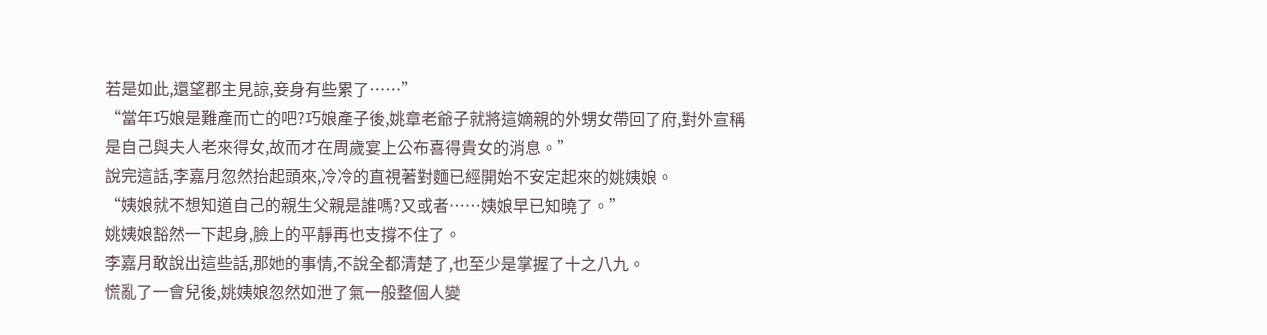若是如此,還望郡主見諒,妾身有些累了……”
“當年巧娘是難產而亡的吧?巧娘產子後,姚章老爺子就將這嫡親的外甥女帶回了府,對外宣稱是自己與夫人老來得女,故而才在周歲宴上公布喜得貴女的消息。”
說完這話,李嘉月忽然抬起頭來,冷冷的直視著對麵已經開始不安定起來的姚姨娘。
“姨娘就不想知道自己的親生父親是誰嗎?又或者……姨娘早已知曉了。”
姚姨娘豁然一下起身,臉上的平靜再也支撐不住了。
李嘉月敢說出這些話,那她的事情,不說全都清楚了,也至少是掌握了十之八九。
慌亂了一會兒後,姚姨娘忽然如泄了氣一般整個人變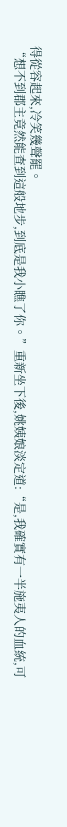得從容起來,冷笑幾聲罷。
“想不到郡主竟然能查到這般地步,到底是我小瞧了你。”重新坐下後,姚姨娘淡定道:“是,我確實有一半施夷人的血統,可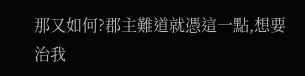那又如何?郡主難道就憑這一點,想要治我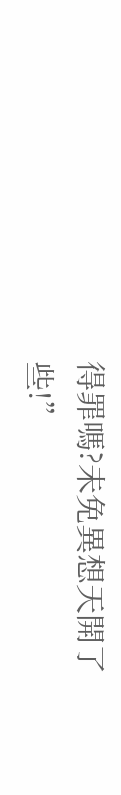得罪嗎?未免異想天開了些!”